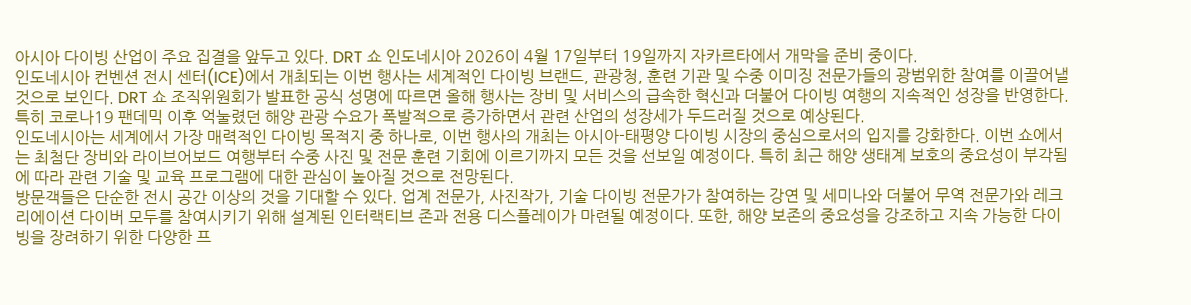아시아 다이빙 산업이 주요 집결을 앞두고 있다. DRT 쇼 인도네시아 2026이 4월 17일부터 19일까지 자카르타에서 개막을 준비 중이다.
인도네시아 컨벤션 전시 센터(ICE)에서 개최되는 이번 행사는 세계적인 다이빙 브랜드, 관광청, 훈련 기관 및 수중 이미징 전문가들의 광범위한 참여를 이끌어낼 것으로 보인다. DRT 쇼 조직위원회가 발표한 공식 성명에 따르면 올해 행사는 장비 및 서비스의 급속한 혁신과 더불어 다이빙 여행의 지속적인 성장을 반영한다. 특히 코로나19 팬데믹 이후 억눌렸던 해양 관광 수요가 폭발적으로 증가하면서 관련 산업의 성장세가 두드러질 것으로 예상된다.
인도네시아는 세계에서 가장 매력적인 다이빙 목적지 중 하나로, 이번 행사의 개최는 아시아-태평양 다이빙 시장의 중심으로서의 입지를 강화한다. 이번 쇼에서는 최첨단 장비와 라이브어보드 여행부터 수중 사진 및 전문 훈련 기회에 이르기까지 모든 것을 선보일 예정이다. 특히 최근 해양 생태계 보호의 중요성이 부각됨에 따라 관련 기술 및 교육 프로그램에 대한 관심이 높아질 것으로 전망된다.
방문객들은 단순한 전시 공간 이상의 것을 기대할 수 있다. 업계 전문가, 사진작가, 기술 다이빙 전문가가 참여하는 강연 및 세미나와 더불어 무역 전문가와 레크리에이션 다이버 모두를 참여시키기 위해 설계된 인터랙티브 존과 전용 디스플레이가 마련될 예정이다. 또한, 해양 보존의 중요성을 강조하고 지속 가능한 다이빙을 장려하기 위한 다양한 프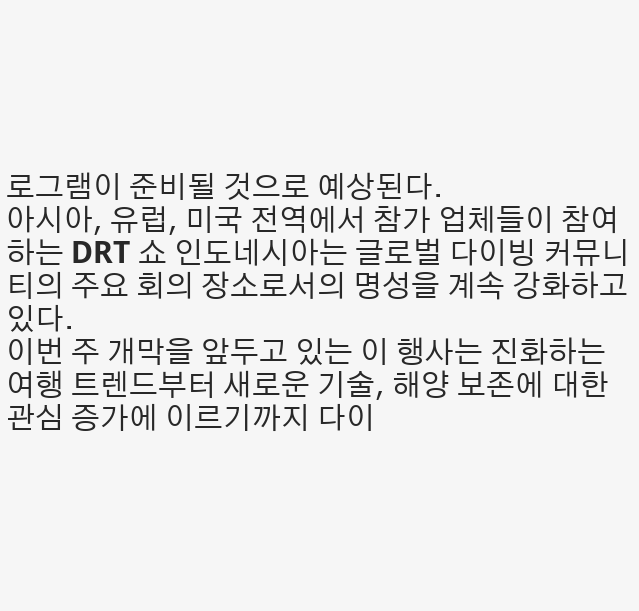로그램이 준비될 것으로 예상된다.
아시아, 유럽, 미국 전역에서 참가 업체들이 참여하는 DRT 쇼 인도네시아는 글로벌 다이빙 커뮤니티의 주요 회의 장소로서의 명성을 계속 강화하고 있다.
이번 주 개막을 앞두고 있는 이 행사는 진화하는 여행 트렌드부터 새로운 기술, 해양 보존에 대한 관심 증가에 이르기까지 다이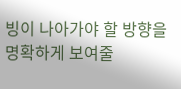빙이 나아가야 할 방향을 명확하게 보여줄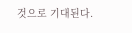것으로 기대된다.